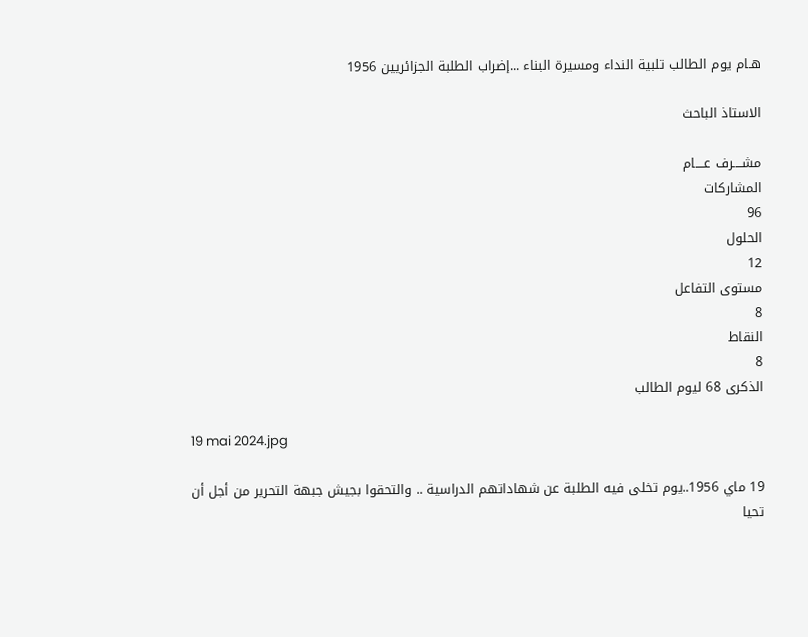هـام يوم الطالب تلبية النداء ومسيرة البناء ...إضراب الطلبة الجزائريين 1956

الاستاذ الباحث

مشــــرف عــــام
المشاركات
96
الحلول
12
مستوى التفاعل
8
النقاط
8
الذكرى 68 ليوم الطالب

19 mai 2024.jpg

19 ماي 1956..يوم تخلى فيه الطلبة عن شهاداتهم الدراسية .. والتحقوا بجيش جبهة التحرير من أجل أن تحيا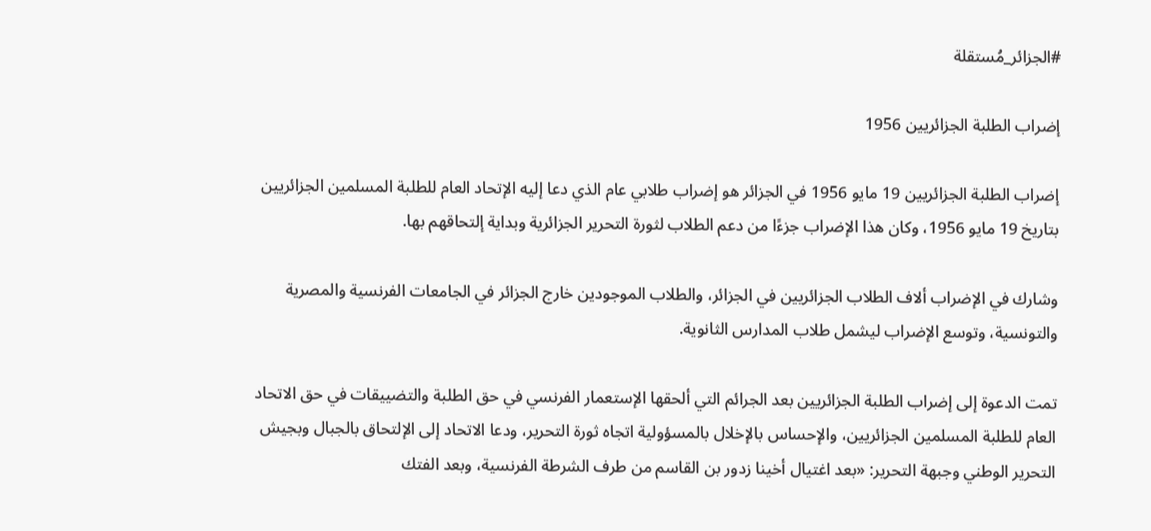#الجزائر_مُستقلة

إضراب الطلبة الجزائريين 1956

إضراب الطلبة الجزائريين 19 مايو 1956 في الجزائر هو إضراب طلابي عام الذي دعا إليه الإتحاد العام للطلبة المسلمين الجزائريين بتاريخ 19 مايو 1956، وكان هذا الإضراب جزءًا من دعم الطلاب لثورة التحرير الجزائرية وبداية إلتحاقهم بها.

وشارك في الإضراب ألاف الطلاب الجزائريين في الجزائر، والطلاب الموجودين خارج الجزائر في الجامعات الفرنسية والمصرية والتونسية، وتوسع الإضراب ليشمل طلاب المدارس الثانوية.

تمت الدعوة إلى إضراب الطلبة الجزائريين بعد الجرائم التي ألحقها الإستعمار الفرنسي في حق الطلبة والتضييقات في حق الاتحاد العام للطلبة المسلمين الجزائريين، والإحساس بالإخلال بالمسؤولية اتجاه ثورة التحرير، ودعا الاتحاد إلى الإلتحاق بالجبال وبجيش التحرير الوطني وجبهة التحرير: «بعد اغتيال أخينا زدور بن القاسم من طرف الشرطة الفرنسية، وبعد الفتك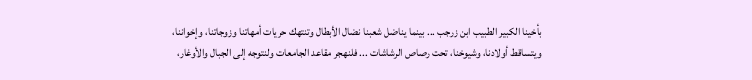بأخينا الكبير الطبيب ابن زرجب ... بينما يناضل شعبنا نضال الأبطال وتنتهك حريات أمهاتنا وزوجاتنا، وإخواننا، ويتساقط أولادنا، وشيوخنا، تحت رصاص الرشاشات ... فلنهجر مقاعد الجامعات ولنتوجه إلى الجبال والأوغار،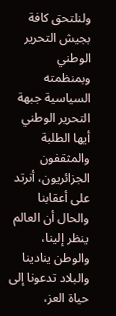ولنلتحق كافة بجيش التحرير الوطني وبمنظمته السياسية جبهة التحرير الوطني أيها الطلبة والمثقفون الجزائريون، أنرتد على أعقابنا والحال أن العالم ينظر إلينا، والوطن ينادينا والبلاد تدعونا إلى حياة العز،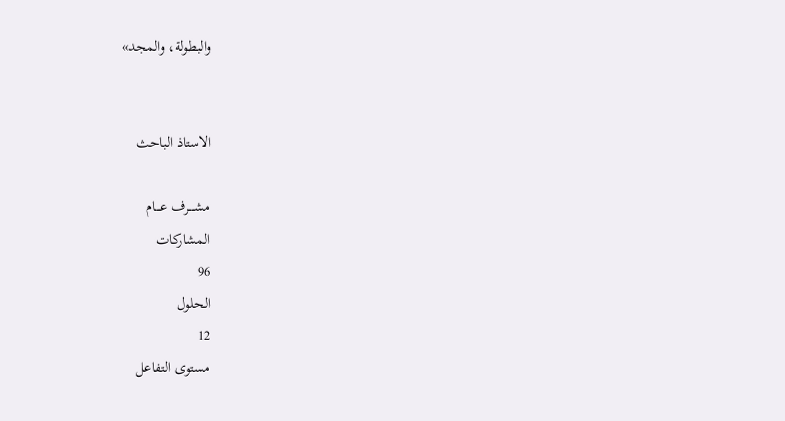والبطولة، والمجد»


الاستاذ الباحث

مشــــرف عــــام
المشاركات
96
الحلول
12
مستوى التفاعل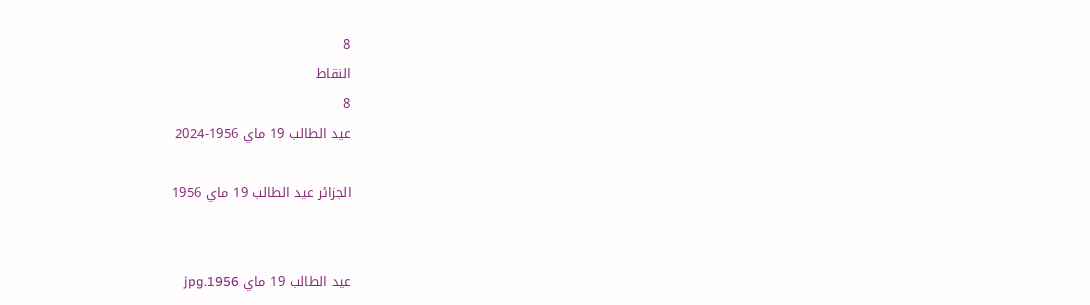8
النقاط
8
عيد الطالب 19 ماي 1956-2024

الجزائر عيد الطالب 19 ماي 1956


عيد الطالب 19 ماي 1956.jpg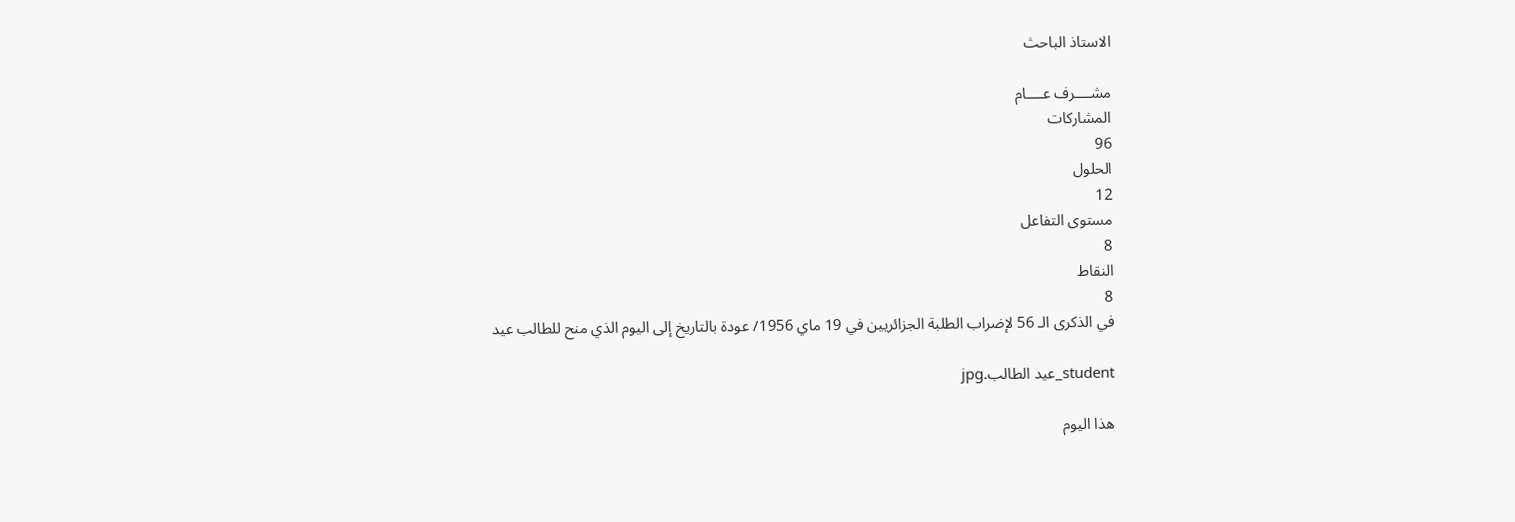الاستاذ الباحث

مشــــرف عــــام
المشاركات
96
الحلول
12
مستوى التفاعل
8
النقاط
8
في الذكرى الـ 56 لإضراب الطلبة الجزائريين في 19 ماي 1956/ عودة بالتاريخ إلى اليوم الذي منح للطالب عيد

student_عيد الطالب.jpg

هذا اليوم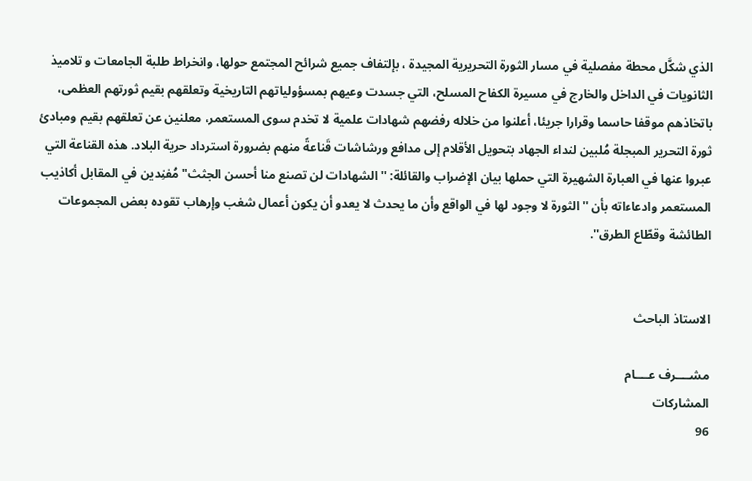الذي شكَّل محطة مفصلية في مسار الثورة التحريرية المجيدة ، بإلتفاف جميع شرائح المجتمع حولها، وانخراط طلبة الجامعات و تلاميذ الثانويات في الداخل والخارج في مسيرة الكفاح المسلح، التي جسدت وعيهم بمسؤولياتهم التاريخية وتعلقهم بقيم ثورتهم العظمى، باتخاذهم موقفا حاسما وقرارا جريئا، أعلنوا من خلاله رفضهم شهادات علمية لا تخدم سوى المستعمر، معلنين عن تعلقهم بقيم ومبادئ ثورة التحرير المبجلة مُلبين لنداء الجهاد بتحويل الأقلام إلى مدافع ورشاشات قَناعةً منهم بضرورة استرداد حرية البلاد. هذه القناعة التي عبروا عنها في العبارة الشهيرة التي حملها بيان الإضراب والقائلة: ''الشهادات لن تصنع منا أحسن الجثث" مُفنِدين في المقابل أكاذيب المستعمر وادعاءاته بأن ''الثورة لا وجود لها في الواقع وأن ما يحدث لا يعدو أن يكون أعمال شغب وإرهاب تقوده بعض المجموعات الطائشة وقطّاع الطرق''.


الاستاذ الباحث

مشــــرف عــــام
المشاركات
96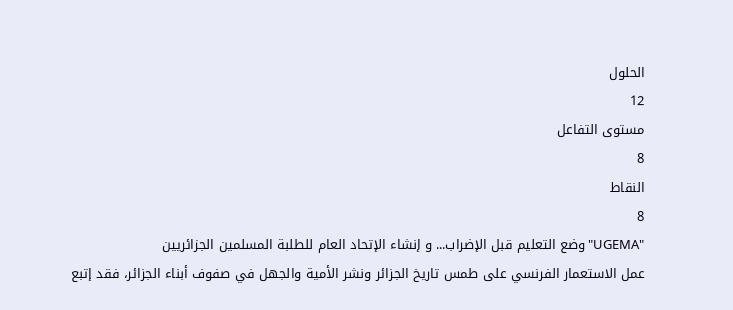الحلول
12
مستوى التفاعل
8
النقاط
8
"UGEMA" وضع التعليم قبل الإضراب... و إنشاء الإتحاد العام للطلبة المسلمين الجزائريين
عمل الاستعمار الفرنسي على طمس تاريخ الجزائر ونشر الأمية والجهل في صفوف أبناء الجزائر، فقد إتبع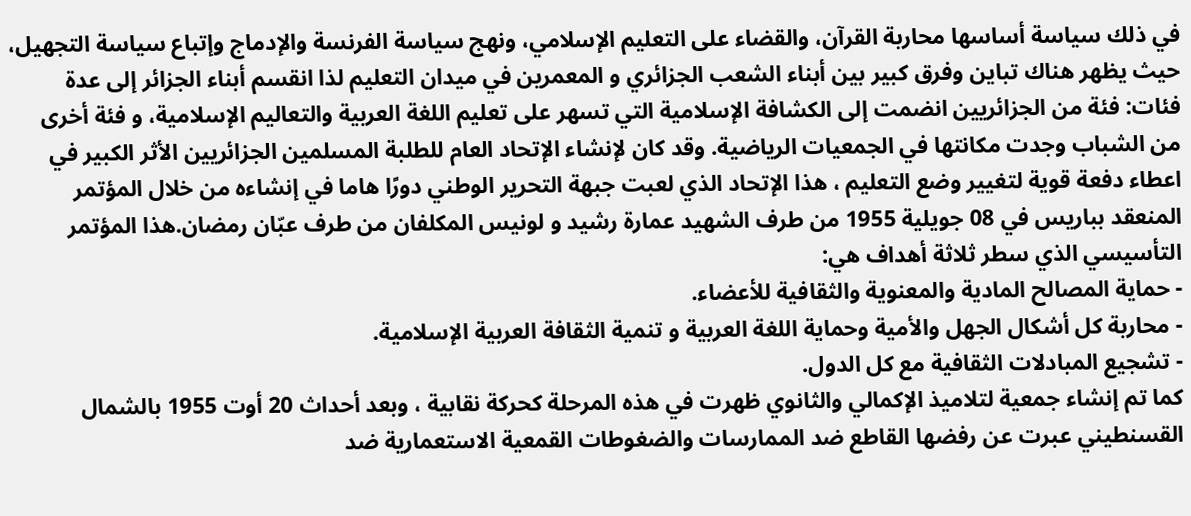في ذلك سياسة أساسها محاربة القرآن، والقضاء على التعليم الإسلامي، ونهج سياسة الفرنسة والإدماج وإتباع سياسة التجهيل، حيث يظهر هناك تباين وفرق كبير بين أبناء الشعب الجزائري و المعمرين في ميدان التعليم لذا انقسم أبناء الجزائر إلى عدة فئات: فئة من الجزائريين انضمت إلى الكشافة الإسلامية التي تسهر على تعليم اللغة العربية والتعاليم الإسلامية، و فئة أخرى من الشباب وجدت مكانتها في الجمعيات الرياضية. وقد كان لإنشاء الإتحاد العام للطلبة المسلمين الجزائريين الأثر الكبير في اعطاء دفعة قوية لتغيير وضع التعليم ، هذا الإتحاد الذي لعبت جبهة التحرير الوطني دورًا هاما في إنشاءه من خلال المؤتمر المنعقد بباريس في 08 جويلية 1955 من طرف الشهيد عمارة رشيد و لونيس المكلفان من طرف عبّان رمضان.هذا المؤتمر التأسيسي الذي سطر ثلاثة أهداف هي:
- حماية المصالح المادية والمعنوية والثقافية للأعضاء.
- محاربة كل أشكال الجهل والأمية وحماية اللغة العربية و تنمية الثقافة العربية الإسلامية.
- تشجيع المبادلات الثقافية مع كل الدول.
كما تم إنشاء جمعية لتلاميذ الإكمالي والثانوي ظهرت في هذه المرحلة كحركة نقابية ، وبعد أحداث 20 أوت 1955 بالشمال القسنطيني عبرت عن رفضها القاطع ضد الممارسات والضغوطات القمعية الاستعمارية ضد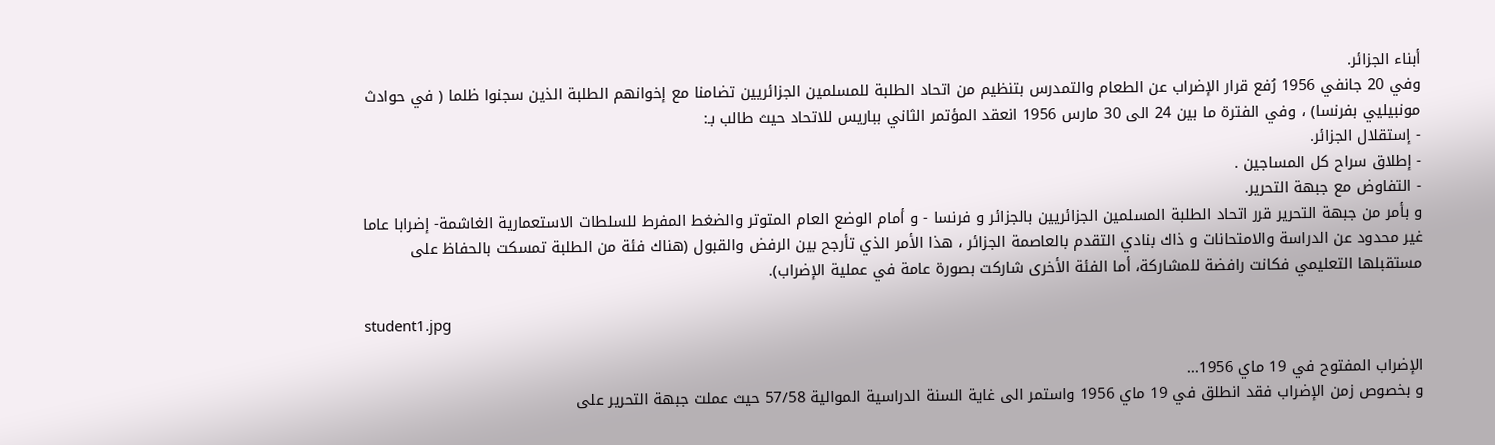أبناء الجزائر.
وفي 20 جانفي 1956 رُفع قرار الإضراب عن الطعام والتمدرس بتنظيم من اتحاد الطلبة للمسلمين الجزائريين تضامنا مع إخوانهم الطلبة الذين سجنوا ظلما ( في حوادث مونبيليي بفرنسا) ، وفي الفترة ما بين 24 الى 30 مارس 1956 انعقد المؤتمر الثاني بباريس للاتحاد حيث طالب بـ:
- إستقلال الجزائر.
- إطلاق سراح كل المساجين .
- التفاوض مع جبهة التحرير.
و بأمر من جبهة التحرير قرر اتحاد الطلبة المسلمين الجزائريين بالجزائر و فرنسا - و أمام الوضع العام المتوتر والضغط المفرط للسلطات الاستعمارية الغاشمة- إضرابا عاما غير محدود عن الدراسة والامتحانات و ذاك بنادي التقدم بالعاصمة الجزائر ، هذا الأمر الذي تأرجح بين الرفض والقبول (هناك فئة من الطلبة تمسكت بالحفاظ على مستقبلها التعليمي فكانت رافضة للمشاركة، أما الفئة الأخرى شاركت بصورة عامة في عملية الإضراب).

student1.jpg

الإضراب المفتوح في 19 ماي 1956...
و بخصوص زمن الإضراب فقد انطلق في 19 ماي 1956 واستمر الى غاية السنة الدراسية الموالية 57/58 حيث عملت جبهة التحرير على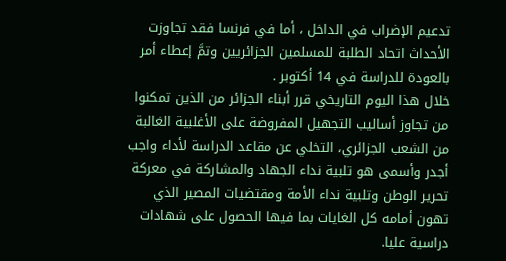تدعيم الإضراب في الداخل ، أما في فرنسا فقد تجاوزت الأحداث اتحاد الطلبة للمسلمين الجزائريين وتمَّ إعطاء أمر بالعودة للدراسة في 14 أكتوبر .
خلال هذا اليوم التاريخي قرر أبناء الجزائر من الذين تمكنوا من تجاوز أساليب التجهيل المفروضة على الأغلبية الغالبة من الشعب الجزائري، التخلي عن مقاعد الدراسة لأداء واجب أجدر وأسمى هو تلبية نداء الجهاد والمشاركة في معركة تحرير الوطن وتلبية نداء الأمة ومقتضيات المصير الذي تهون أمامه كل الغايات بما فيها الحصول على شهادات دراسية عليا.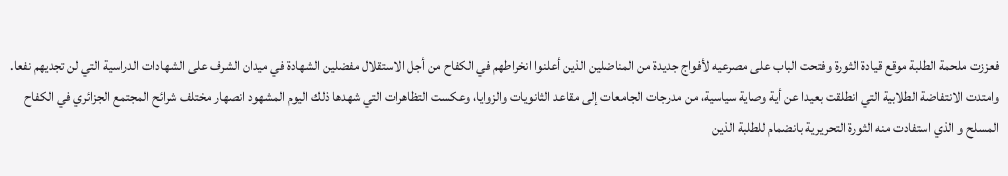فعززت ملحمة الطلبة موقع قيادة الثورة وفتحت الباب على مصرعيه لأفواج جديدة من المناضلين الذين أعلنوا انخراطهم في الكفاح من أجل الاستقلال مفضلين الشهادة في ميدان الشرف على الشهادات الدراسية التي لن تجديهم نفعا.
وامتدت الانتفاضة الطلابية التي انطلقت بعيدا عن أية وصاية سياسية، من مدرجات الجامعات إلى مقاعد الثانويات والزوايا، وعكست التظاهرات التي شهدها ذلك اليوم المشهود انصهار مختلف شرائح المجتمع الجزائري في الكفاح المسلح و الذي استفادت منه الثورة التحريرية بانضمام للطلبة الذين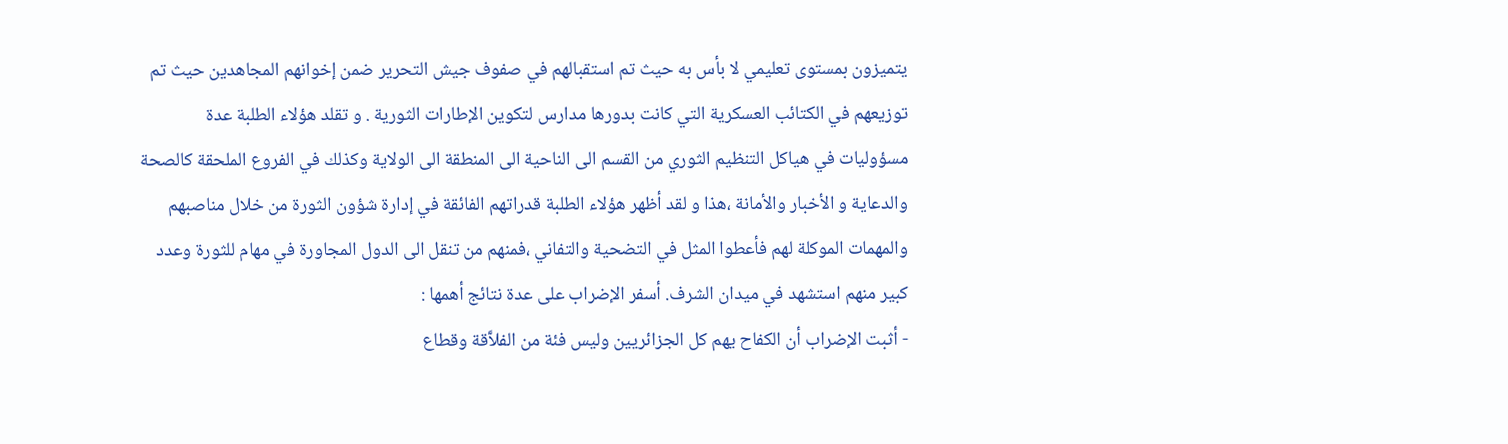يتميزون بمستوى تعليمي لا بأس به حيث تم استقبالهم في صفوف جيش التحرير ضمن إخوانهم المجاهدين حيث تم توزيعهم في الكتائب العسكرية التي كانت بدورها مدارس لتكوين الإطارات الثورية . و تقلد هؤلاء الطلبة عدة مسؤوليات في هياكل التنظيم الثوري من القسم الى الناحية الى المنطقة الى الولاية وكذلك في الفروع الملحقة كالصحة والدعاية و الأخبار والأمانة ،هذا و لقد أظهر هؤلاء الطلبة قدراتهم الفائقة في إدارة شؤون الثورة من خلال مناصبهم والمهمات الموكلة لهم فأعطوا المثل في التضحية والتفاني ،فمنهم من تنقل الى الدول المجاورة في مهام للثورة وعدد كبير منهم استشهد في ميدان الشرف. أسفر الإضراب على عدة نتائج أهمها :
- أثبت الإضراب أن الكفاح يهم كل الجزائريين وليس فئة من الفلاَّقة وقطاع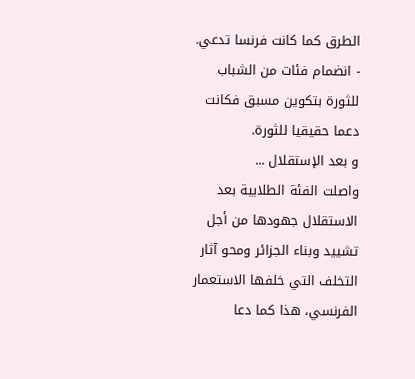الطرق كما كانت فرنسا تدعي.
- انضمام فئات من الشباب للثورة بتكوين مسبق فكانت دعما حقيقيا للثورة.
و بعد الإستقلال ...
واصلت الفئة الطلابية بعد الاستقلال جهودها من أجل تشييد وبناء الجزائر ومحو آثار التخلف التي خلفها الاستعمار الفرنسي، هذا كما دعا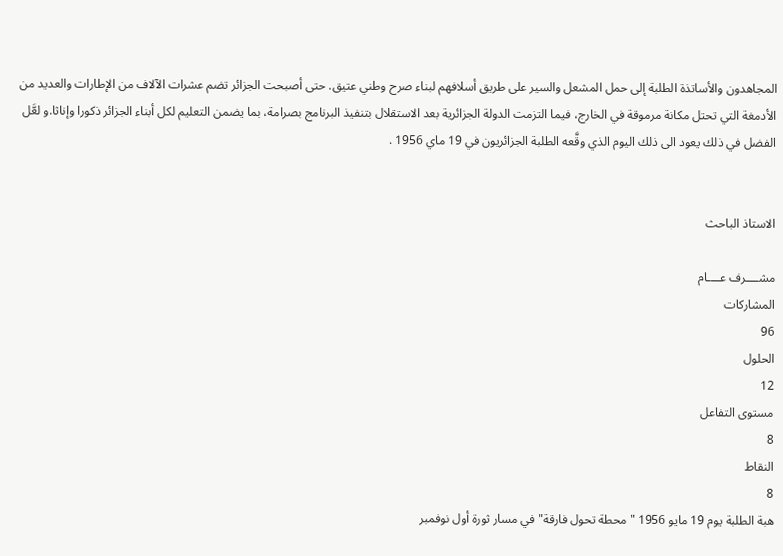المجاهدون والأساتذة الطلبة إلى حمل المشعل والسير على طريق أسلافهم لبناء صرح وطني عتيق. حتى أصبحت الجزائر تضم عشرات الآلاف من الإطارات والعديد من الأدمغة التي تحتل مكانة مرموقة في الخارج، فيما التزمت الدولة الجزائرية بعد الاستقلال بتنفيذ البرنامج بصرامة، بما يضمن التعليم لكل أبناء الجزائر ذكورا وإناثا.و لعَّل الفضل في ذلك يعود الى ذلك اليوم الذي وقَّعه الطلبة الجزائريون في 19 ماي 1956 .


الاستاذ الباحث

مشــــرف عــــام
المشاركات
96
الحلول
12
مستوى التفاعل
8
النقاط
8
هبة الطلبة يوم 19 مايو 1956 "محطة تحول فارقة" في مسار ثورة أول نوفمبر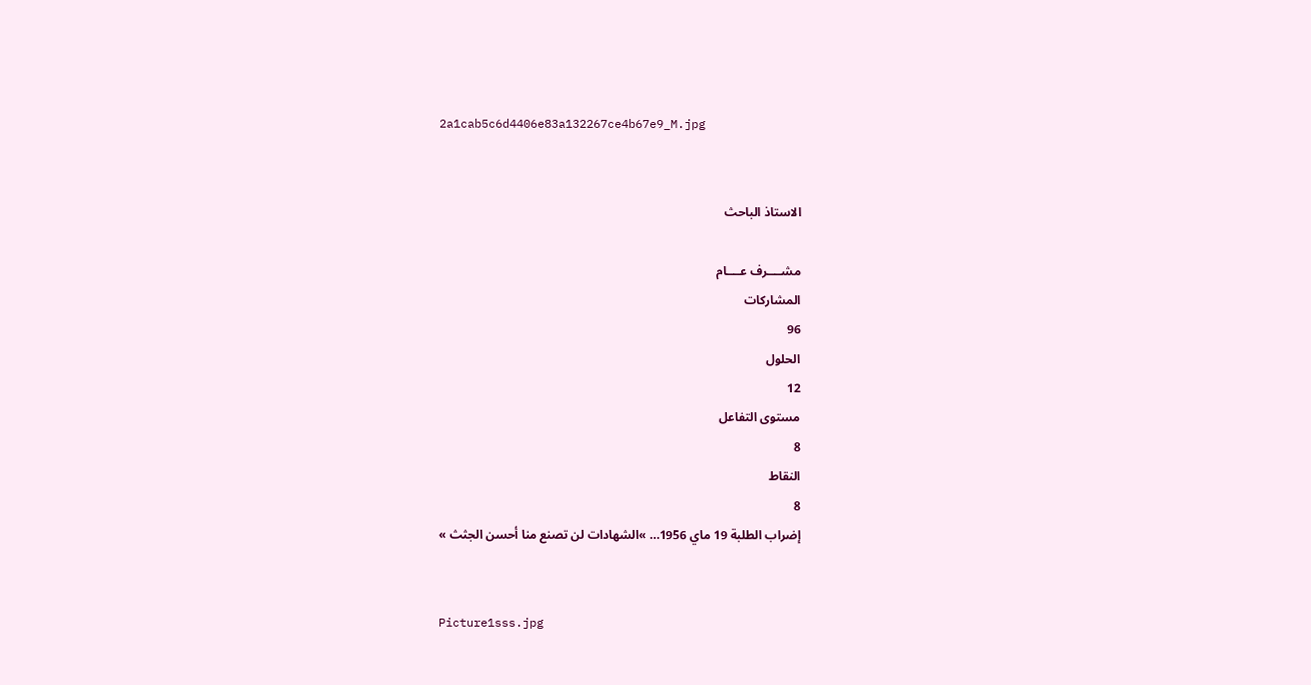2a1cab5c6d4406e83a132267ce4b67e9_M.jpg


الاستاذ الباحث

مشــــرف عــــام
المشاركات
96
الحلول
12
مستوى التفاعل
8
النقاط
8
إضراب الطلبة 19 ماي 1956… »الشهادات لن تصنع منا أحسن الجثث »


Picture1sss.jpg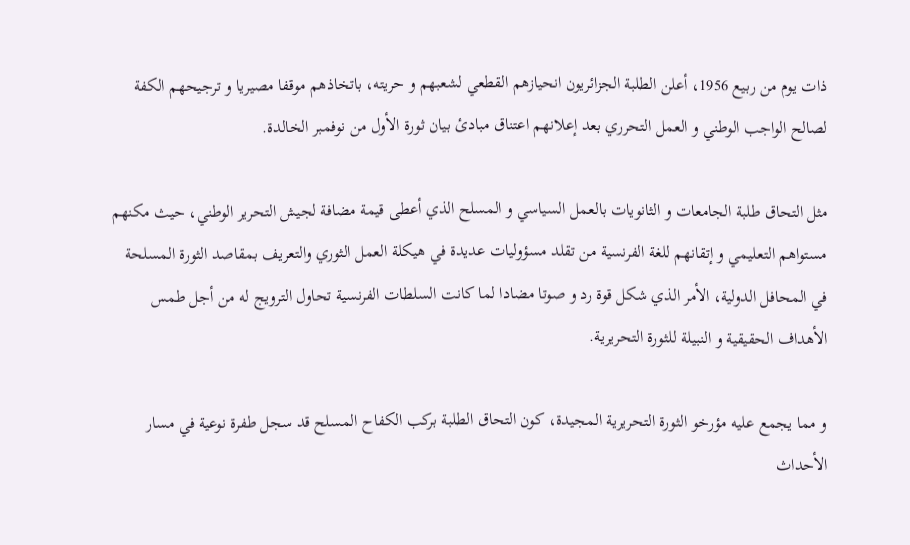ذات يوم من ربيع 1956، أعلن الطلبة الجزائريون انحيازهم القطعي لشعبهم و حريته، باتخاذهم موقفا مصيريا و ترجيحهم الكفة لصالح الواجب الوطني و العمل التحرري بعد إعلانهم اعتناق مبادئ بيان ثورة الأول من نوفمبر الخالدة.

مثل التحاق طلبة الجامعات و الثانويات بالعمل السياسي و المسلح الذي أعطى قيمة مضافة لجيش التحرير الوطني، حيث مكنهم مستواهم التعليمي و إتقانهم للغة الفرنسية من تقلد مسؤوليات عديدة في هيكلة العمل الثوري والتعريف بمقاصد الثورة المسلحة في المحافل الدولية، الأمر الذي شكل قوة رد و صوتا مضادا لما كانت السلطات الفرنسية تحاول الترويج له من أجل طمس الأهداف الحقيقية و النبيلة للثورة التحريرية.

و مما يجمع عليه مؤرخو الثورة التحريرية المجيدة، كون التحاق الطلبة بركب الكفاح المسلح قد سجل طفرة نوعية في مسار الأحداث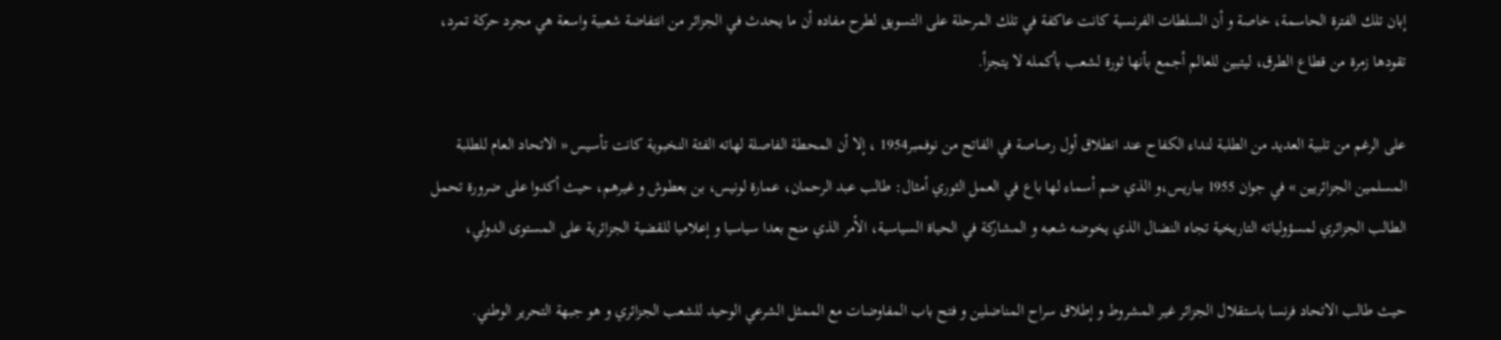إبان تلك الفترة الحاسمة، خاصة و أن السلطات الفرنسية كانت عاكفة في تلك المرحلة على التسويق لطرح مفاده أن ما يحدث في الجزائر من انتفاضة شعبية واسعة هي مجرد حركة تمرد، تقودها زمرة من قطاع الطرق، ليتبين للعالم أجمع بأنها ثورة لشعب بأكمله لا يتجزأ.

على الرغم من تلبية العديد من الطلبة لنداء الكفاح عند انطلاق أول رصاصة في الفاتح من نوفمبر1954 ، إلا أن المحطة الفاصلة لهاته الفئة النخبوية كانت تأسيس « الاتحاد العام للطلبة المسلمين الجزائريين » في جوان 1955 بباريس،و الذي ضم أسماء لها باع في العمل الثوري أمثال: طالب عبد الرحمان، عمارة لونيس، بن بعطوش و غيرهم، حيث أكدوا على ضرورة تحمل الطالب الجزائري لمسؤولياته التاريخية تجاه النضال الذي يخوضه شعبه و المشاركة في الحياة السياسية، الأمر الذي منح بعدا سياسيا و إعلاميا للقضية الجزائرية على المستوى الدولي،

حيث طالب الاتحاد فرنسا باستقلال الجزائر غير المشروط و إطلاق سراح المناضلين و فتح باب المفاوضات مع الممثل الشرعي الوحيد للشعب الجزائري و هو جبهة التحرير الوطني.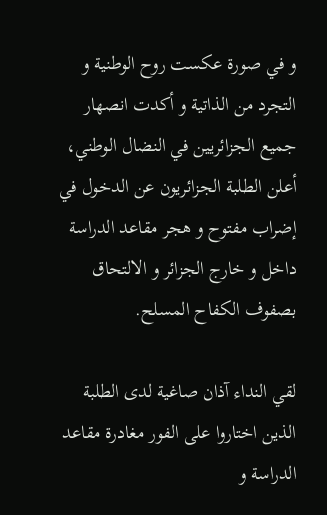و في صورة عكست روح الوطنية و التجرد من الذاتية و أكدت انصهار جميع الجزائريين في النضال الوطني، أعلن الطلبة الجزائريون عن الدخول في إضراب مفتوح و هجر مقاعد الدراسة داخل و خارج الجزائر و الالتحاق بصفوف الكفاح المسلح.

لقي النداء آذان صاغية لدى الطلبة الذين اختاروا على الفور مغادرة مقاعد الدراسة و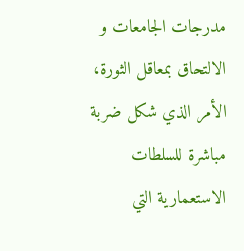مدرجات الجامعات و الالتحاق بمعاقل الثورة، الأمر الذي شكل ضربة مباشرة للسلطات الاستعمارية التي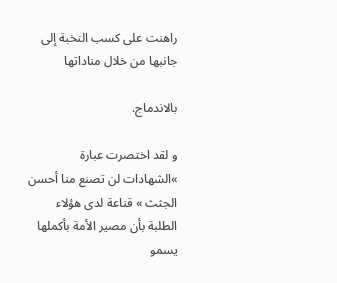راهنت على كسب النخبة إلى جانبها من خلال مناداتها

بالاندماج.

و لقد اختصرت عبارة »الشهادات لن تصنع منا أحسن الجثث » قناعة لدى هؤلاء الطلبة بأن مصير الأمة بأكملها يسمو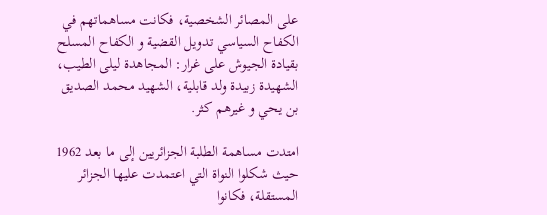على المصائر الشخصية، فكانت مساهماتهم في الكفاح السياسي تدويل القضية و الكفاح المسلح بقيادة الجيوش على غرار: المجاهدة ليلى الطيب، الشهيدة زبيدة ولد قابلية، الشهيد محمد الصديق بن يحي و غيرهم كثر.

امتدت مساهمة الطلبة الجزائريين إلى ما بعد 1962 حيث شكلوا النواة التي اعتمدت عليها الجزائر المستقلة، فكانوا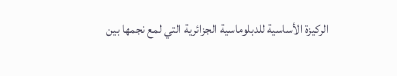الركيزة الأساسية للدبلوماسية الجزائرية التي لمع نجمها بين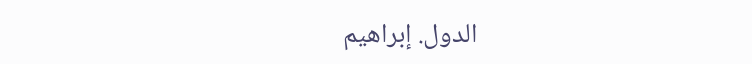الدول. إبراهيم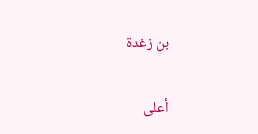بن زغدة

أعلى